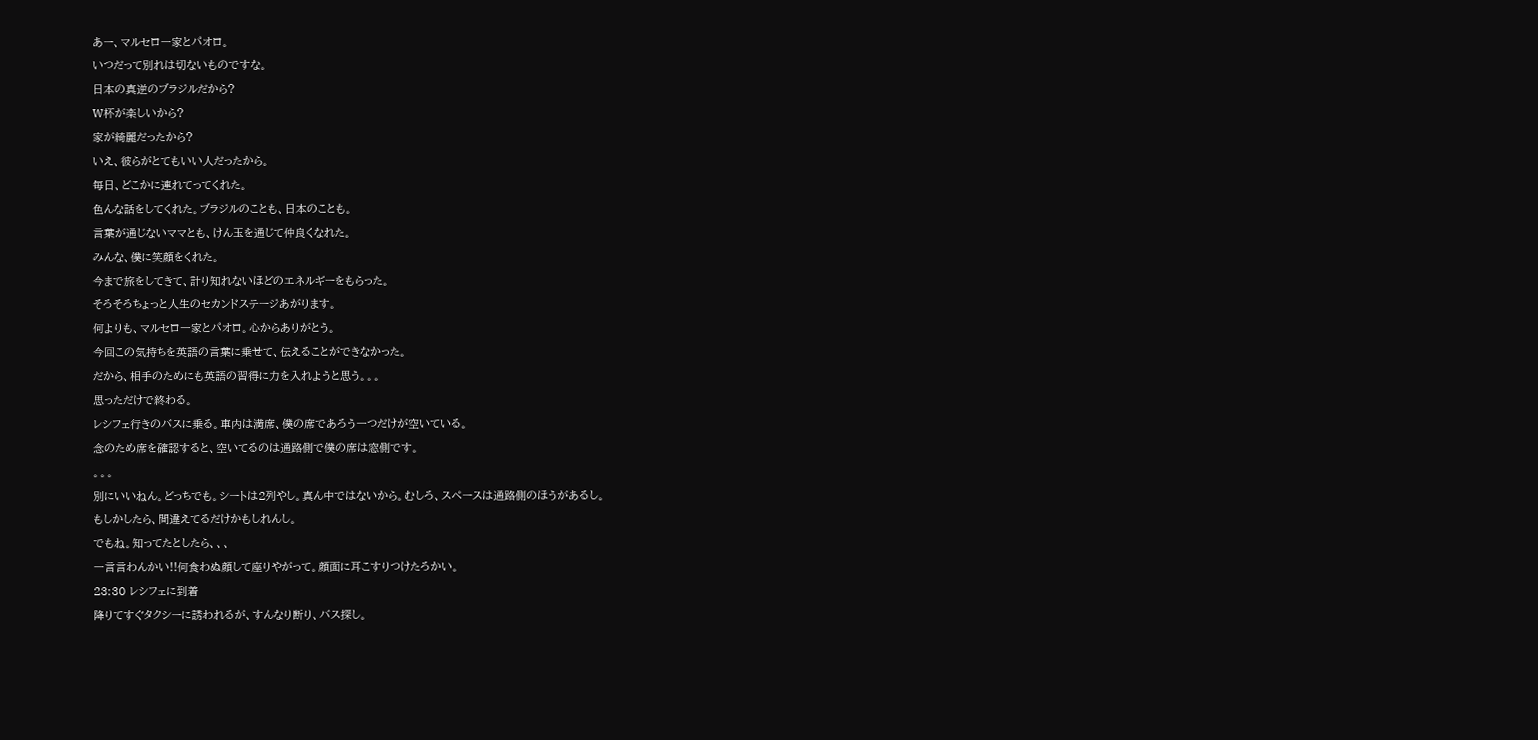あー、マルセロ一家とパオロ。
いつだって別れは切ないものですな。
日本の真逆のブラジルだから?
W杯が楽しいから?
家が綺麗だったから?
いえ、彼らがとてもいい人だったから。
毎日、どこかに連れてってくれた。
色んな話をしてくれた。ブラジルのことも、日本のことも。
言葉が通じないママとも、けん玉を通じて仲良くなれた。
みんな、僕に笑顔をくれた。
今まで旅をしてきて、計り知れないほどのエネルギーをもらった。
そろそろちょっと人生のセカンドステージあがります。
何よりも、マルセロ一家とパオロ。心からありがとう。
今回この気持ちを英語の言葉に乗せて、伝えることができなかった。
だから、相手のためにも英語の習得に力を入れようと思う。。。
思っただけで終わる。
レシフェ行きのバスに乗る。車内は満席、僕の席であろう一つだけが空いている。
念のため席を確認すると、空いてるのは通路側で僕の席は窓側です。
。。。
別にいいねん。どっちでも。シートは2列やし。真ん中ではないから。むしろ、スペースは通路側のほうがあるし。
もしかしたら、間違えてるだけかもしれんし。
でもね。知ってたとしたら、、、
一言言わんかい!!何食わぬ顔して座りやがって。顔面に耳こすりつけたろかい。
23:30 レシフェに到着
降りてすぐタクシーに誘われるが、すんなり断り、バス探し。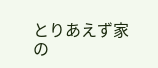とりあえず家の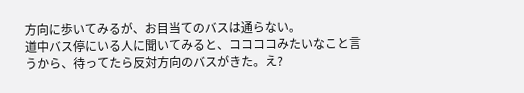方向に歩いてみるが、お目当てのバスは通らない。
道中バス停にいる人に聞いてみると、ココココみたいなこと言うから、待ってたら反対方向のバスがきた。え?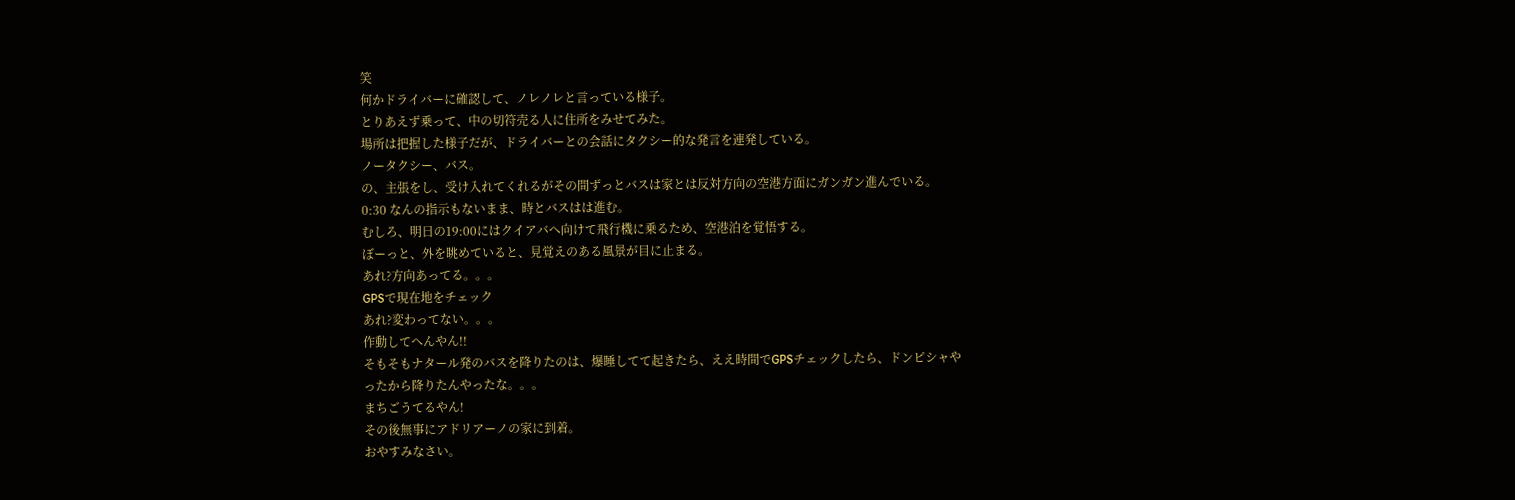笑
何かドライバーに確認して、ノレノレと言っている様子。
とりあえず乗って、中の切符売る人に住所をみせてみた。
場所は把握した様子だが、ドライバーとの会話にタクシー的な発言を連発している。
ノータクシー、バス。
の、主張をし、受け入れてくれるがその間ずっとバスは家とは反対方向の空港方面にガンガン進んでいる。
0:30 なんの指示もないまま、時とバスはは進む。
むしろ、明日の19:00にはクイアバへ向けて飛行機に乗るため、空港泊を覚悟する。
ぼーっと、外を眺めていると、見覚えのある風景が目に止まる。
あれ?方向あってる。。。
GPSで現在地をチェック
あれ?変わってない。。。
作動してへんやん!!
そもそもナタール発のバスを降りたのは、爆睡してて起きたら、ええ時間でGPSチェックしたら、ドンピシャやったから降りたんやったな。。。
まちごうてるやん!
その後無事にアドリアーノの家に到着。
おやすみなさい。